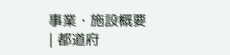事業・施設概要
| 都道府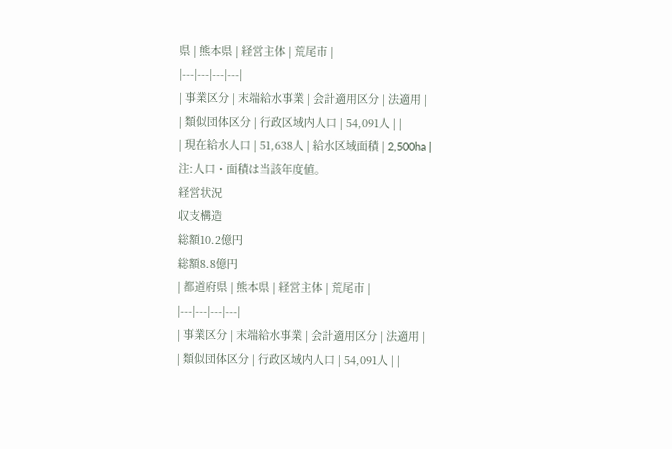県 | 熊本県 | 経営主体 | 荒尾市 |
|---|---|---|---|
| 事業区分 | 末端給水事業 | 会計適用区分 | 法適用 |
| 類似団体区分 | 行政区域内人口 | 54,091人 | |
| 現在給水人口 | 51,638人 | 給水区域面積 | 2,500ha |
注:人口・面積は当該年度値。
経営状況
収支構造
総額10.2億円
総額8.8億円
| 都道府県 | 熊本県 | 経営主体 | 荒尾市 |
|---|---|---|---|
| 事業区分 | 末端給水事業 | 会計適用区分 | 法適用 |
| 類似団体区分 | 行政区域内人口 | 54,091人 | |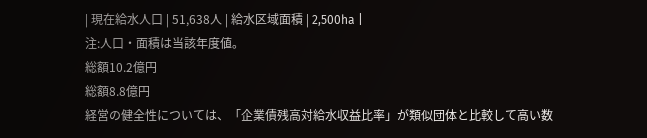| 現在給水人口 | 51,638人 | 給水区域面積 | 2,500ha |
注:人口・面積は当該年度値。
総額10.2億円
総額8.8億円
経営の健全性については、「企業債残高対給水収益比率」が類似団体と比較して高い数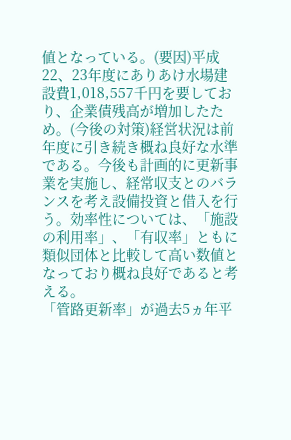値となっている。(要因)平成22、23年度にありあけ水場建設費1,018,557千円を要しており、企業債残高が増加したため。(今後の対策)経営状況は前年度に引き続き概ね良好な水準である。今後も計画的に更新事業を実施し、経常収支とのバランスを考え設備投資と借入を行う。効率性については、「施設の利用率」、「有収率」ともに類似団体と比較して高い数値となっており概ね良好であると考える。
「管路更新率」が過去5ヵ年平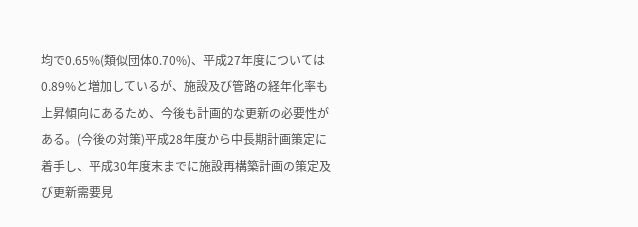均で0.65%(類似団体0.70%)、平成27年度については0.89%と増加しているが、施設及び管路の経年化率も上昇傾向にあるため、今後も計画的な更新の必要性がある。(今後の対策)平成28年度から中長期計画策定に着手し、平成30年度末までに施設再構築計画の策定及び更新需要見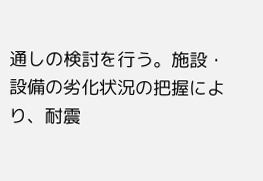通しの検討を行う。施設・設備の劣化状況の把握により、耐震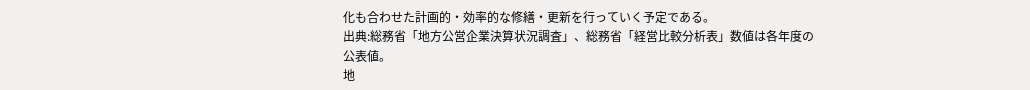化も合わせた計画的・効率的な修繕・更新を行っていく予定である。
出典:総務省「地方公営企業決算状況調査」、総務省「経営比較分析表」数値は各年度の公表値。
地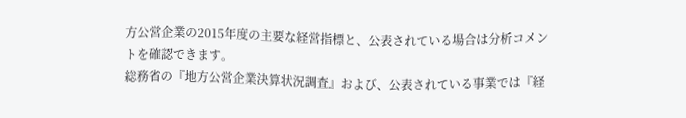方公営企業の2015年度の主要な経営指標と、公表されている場合は分析コメントを確認できます。
総務省の『地方公営企業決算状況調査』および、公表されている事業では『経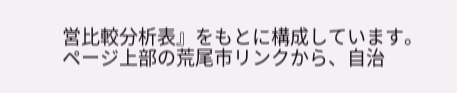営比較分析表』をもとに構成しています。
ページ上部の荒尾市リンクから、自治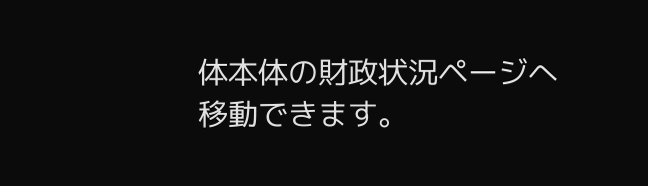体本体の財政状況ページへ移動できます。